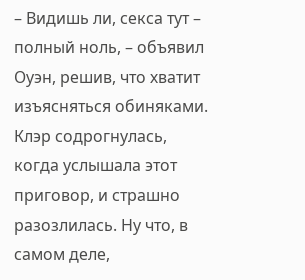– Видишь ли, секса тут – полный ноль, – объявил Оуэн, решив, что хватит изъясняться обиняками.
Клэр содрогнулась, когда услышала этот приговор, и страшно разозлилась. Ну что, в самом деле,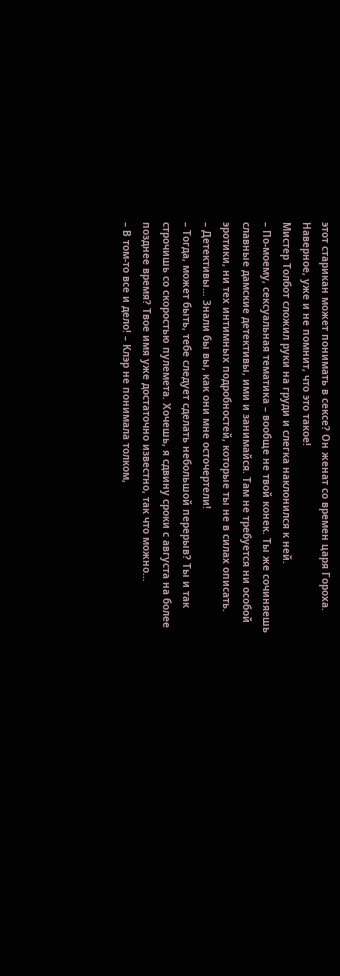этот старикан может понимать в сексе? Он женат со времен царя Гороха. Наверное, уже и не помнит, что это такое!
Мистер Толбот сложил руки на груди и слегка наклонился к ней.
– По-моему, сексуальная тематика – вообще не твой конек. Ты же сочиняешь славные дамские детективы, ими и занимайся. Там не требуется ни особой эротики, ни тех интимных подробностей, которые ты не в силах описать.
– Детективы… Знали бы вы, как они мне осточертели!
– Тогда, может быть, тебе следует сделать небольшой перерыв? Ты и так строчишь со скоростью пулемета. Хочешь, я сдвину сроки с августа на более позднее время? Твое имя уже достаточно известно, так что можно…
– В том-то все и дело! – Клэр не понимала толком,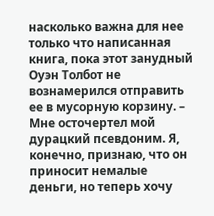насколько важна для нее только что написанная книга, пока этот занудный Оуэн Толбот не вознамерился отправить ее в мусорную корзину. – Мне осточертел мой дурацкий псевдоним. Я, конечно, признаю, что он приносит немалые деньги, но теперь хочу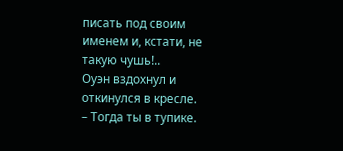писать под своим именем и, кстати, не такую чушь!..
Оуэн вздохнул и откинулся в кресле.
– Тогда ты в тупике.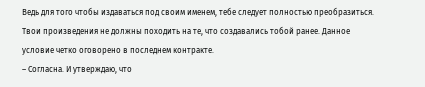Ведь для того чтобы издаваться под своим именем, тебе следует полностью преобразиться. Твои произведения не должны походить на те, что создавались тобой ранее. Данное условие четко оговорено в последнем контракте.
– Согласна. И утверждаю, что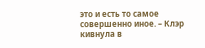это и есть то самое совершенно иное. – Клэр кивнула в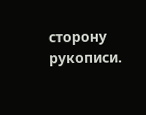сторону рукописи.